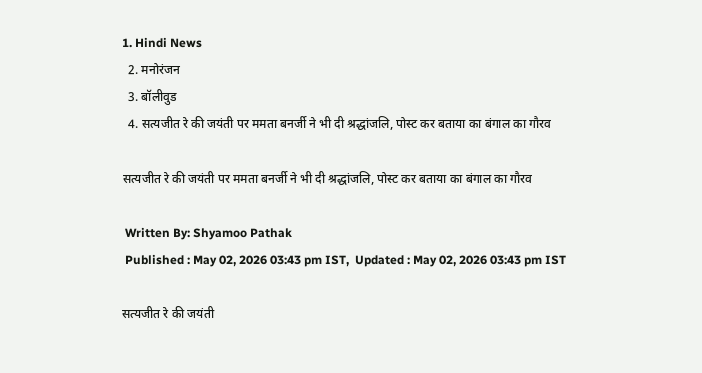1. Hindi News
  2. मनोरंजन
  3. बॉलीवुड
  4. सत्यजीत रे की जयंती पर ममता बनर्जी ने भी दी श्रद्धांजलि, पोस्ट कर बताया का बंगाल का गौरव

सत्यजीत रे की जयंती पर ममता बनर्जी ने भी दी श्रद्धांजलि, पोस्ट कर बताया का बंगाल का गौरव

 Written By: Shyamoo Pathak
 Published : May 02, 2026 03:43 pm IST,  Updated : May 02, 2026 03:43 pm IST

सत्यजीत रे की जयंती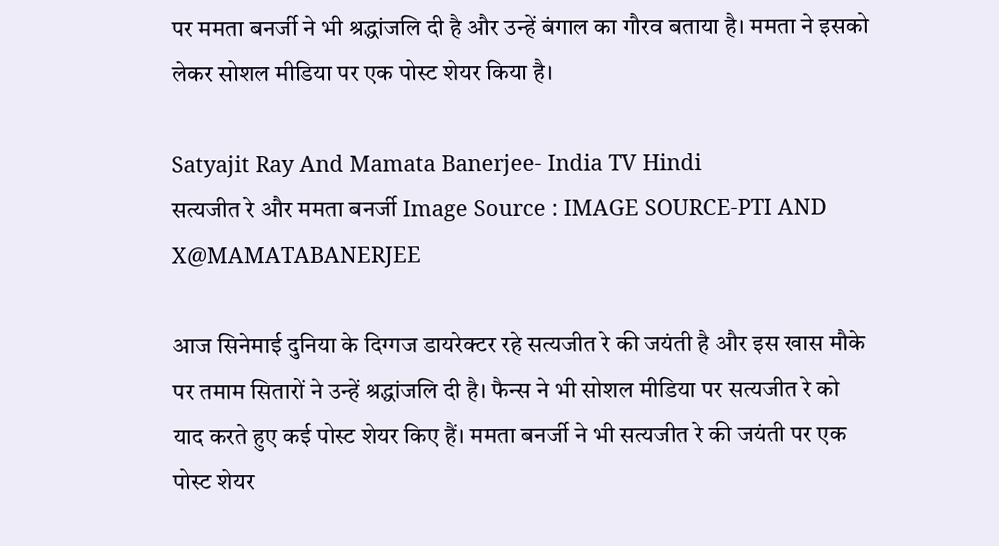पर ममता बनर्जी ने भी श्रद्धांजलि दी है और उन्हें बंगाल का गौरव बताया है। ममता ने इसको लेकर सोशल मीडिया पर एक पोस्ट शेयर किया है।

Satyajit Ray And Mamata Banerjee- India TV Hindi
सत्यजीत रे और ममता बनर्जी Image Source : IMAGE SOURCE-PTI AND X@MAMATABANERJEE

आज सिनेमाई दुनिया के दिग्गज डायरेक्टर रहे सत्यजीत रे की जयंती है और इस खास मौके पर तमाम सितारों ने उन्हें श्रद्धांजलि दी है। फैन्स ने भी सोशल मीडिया पर सत्यजीत रे को याद करते हुए कई पोस्ट शेयर किए हैं। ममता बनर्जी ने भी सत्यजीत रे की जयंती पर एक पोस्ट शेयर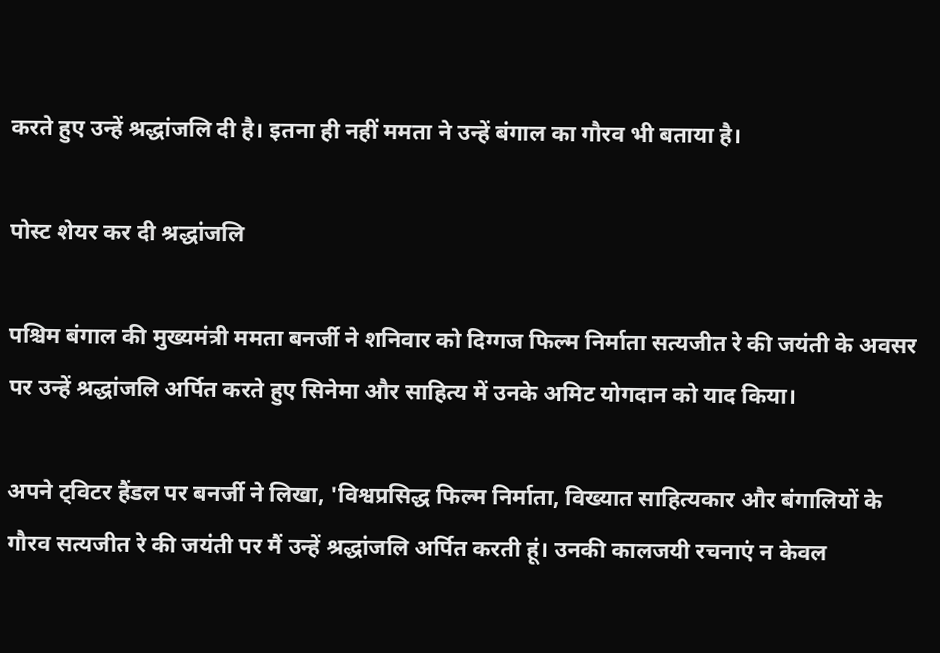करते हुए उन्हें श्रद्धांजलि दी है। इतना ही नहीं ममता ने उन्हें बंगाल का गौरव भी बताया है।

पोस्ट शेयर कर दी श्रद्धांजलि

पश्चिम बंगाल की मुख्यमंत्री ममता बनर्जी ने शनिवार को दिग्गज फिल्म निर्माता सत्यजीत रे की जयंती के अवसर पर उन्हें श्रद्धांजलि अर्पित करते हुए सिनेमा और साहित्य में उनके अमिट योगदान को याद किया।

अपने ट्विटर हैंडल पर बनर्जी ने लिखा, 'विश्वप्रसिद्ध फिल्म निर्माता, विख्यात साहित्यकार और बंगालियों के गौरव सत्यजीत रे की जयंती पर मैं उन्हें श्रद्धांजलि अर्पित करती हूं। उनकी कालजयी रचनाएं न केवल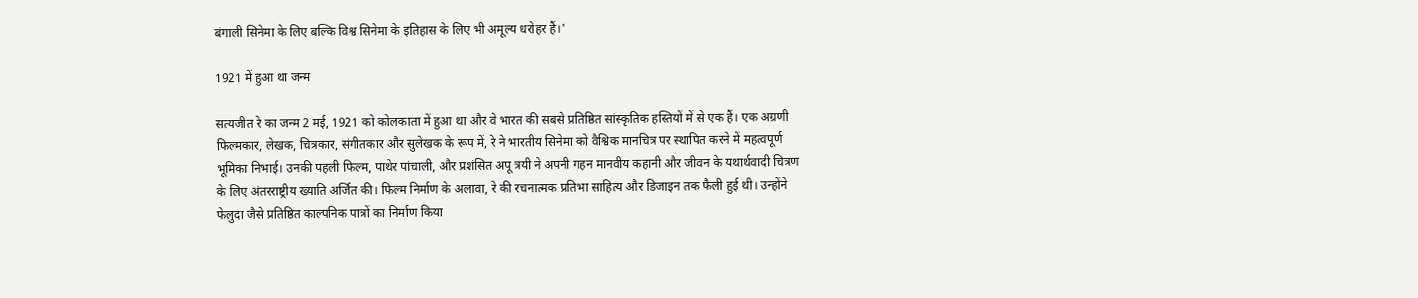बंगाली सिनेमा के लिए बल्कि विश्व सिनेमा के इतिहास के लिए भी अमूल्य धरोहर हैं।'

1921 में हुआ था जन्म

सत्यजीत रे का जन्म 2 मई, 1921 को कोलकाता में हुआ था और वे भारत की सबसे प्रतिष्ठित सांस्कृतिक हस्तियों में से एक हैं। एक अग्रणी फिल्मकार, लेखक, चित्रकार, संगीतकार और सुलेखक के रूप में, रे ने भारतीय सिनेमा को वैश्विक मानचित्र पर स्थापित करने में महत्वपूर्ण भूमिका निभाई। उनकी पहली फिल्म, पाथेर पांचाली, और प्रशंसित अपू त्रयी ने अपनी गहन मानवीय कहानी और जीवन के यथार्थवादी चित्रण के लिए अंतरराष्ट्रीय ख्याति अर्जित की। फिल्म निर्माण के अलावा, रे की रचनात्मक प्रतिभा साहित्य और डिजाइन तक फैली हुई थी। उन्होंने फेलुदा जैसे प्रतिष्ठित काल्पनिक पात्रों का निर्माण किया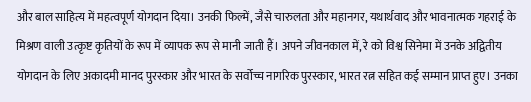और बाल साहित्य में महत्वपूर्ण योगदान दिया। उनकी फिल्में, जैसे चारुलता और महानगर, यथार्थवाद और भावनात्मक गहराई के मिश्रण वाली उत्कृष्ट कृतियों के रूप में व्यापक रूप से मानी जाती हैं। अपने जीवनकाल में, रे को विश्व सिनेमा में उनके अद्वितीय योगदान के लिए अकादमी मानद पुरस्कार और भारत के सर्वोच्च नागरिक पुरस्कार, भारत रत्न सहित कई सम्मान प्राप्त हुए। उनका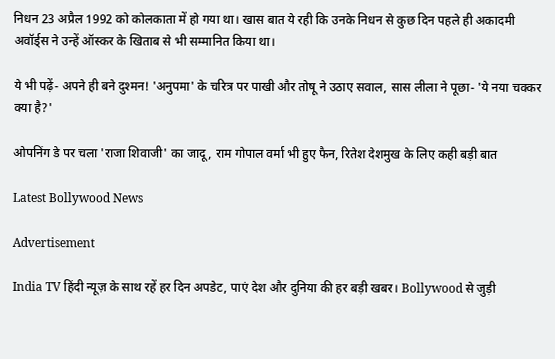निधन 23 अप्रैल 1992 को कोलकाता में हो गया था। खास बात ये रही कि उनके निधन से कुछ दिन पहले ही अकादमी अवॉर्ड्स ने उन्हें ऑस्कर के खिताब से भी सम्मानित किया था।

ये भी पढ़ें- अपने ही बने दुश्मन! 'अनुपमा' के चरित्र पर पाखी और तोषू ने उठाए सवाल, सास लीला ने पूछा- 'ये नया चक्कर क्या है?'

ओपनिंग डे पर चला 'राजा शिवाजी' का जादू, राम गोपाल वर्मा भी हुए फैन, रितेश देशमुख के लिए कही बड़ी बात

Latest Bollywood News

Advertisement

India TV हिंदी न्यूज़ के साथ रहें हर दिन अपडेट, पाएं देश और दुनिया की हर बड़ी खबर। Bollywood से जुड़ी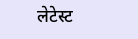लेटेस्ट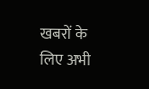खबरों के लिए अभी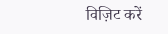विज़िट करें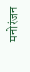मनोरंजन